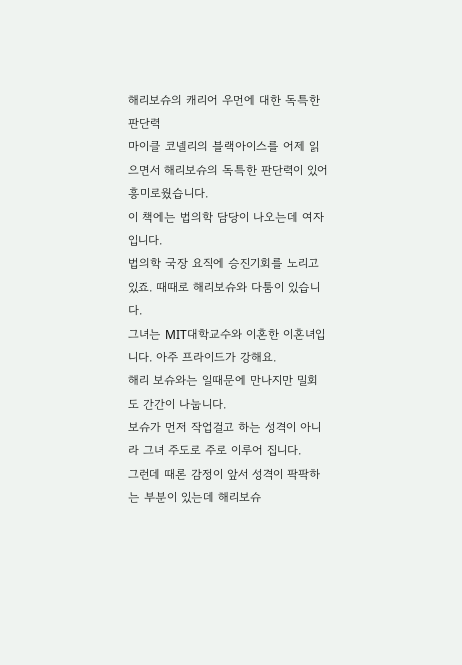해리보슈의 캐리어 우먼에 대한 독특한 판단력
마이클 코넬리의 블랙아이스를 어제 읽으면서 해리보슈의 독특한 판단력이 있어 흥미로웠습니다.
이 책에는 법의학 담당이 나오는데 여자입니다.
법의학 국장 요직에 승진기회를 노리고 있죠. 때때로 해리보슈와 다툼이 있습니다.
그녀는 MIT대학교수와 이혼한 이혼녀입니다. 아주 프라이드가 강해요.
해리 보슈와는 일때문에 만나지만 밀회도 간간이 나눕니다.
보슈가 먼저 작업걸고 하는 성격이 아니라 그녀 주도로 주로 이루어 집니다.
그런데 때론 감정이 앞서 성격이 팍팍하는 부분이 있는데 해리보슈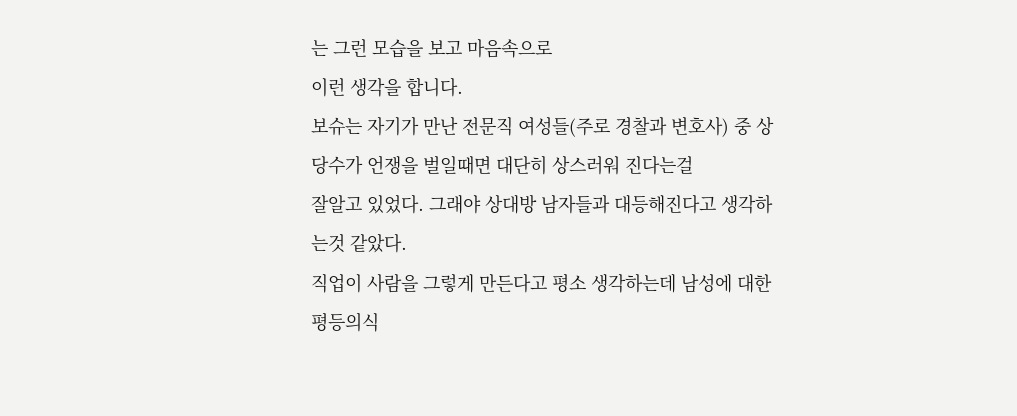는 그런 모습을 보고 마음속으로
이런 생각을 합니다.
보슈는 자기가 만난 전문직 여성들(주로 경찰과 변호사) 중 상당수가 언쟁을 벌일때면 대단히 상스러워 진다는걸
잘알고 있었다. 그래야 상대방 남자들과 대등해진다고 생각하는것 같았다.
직업이 사람을 그렇게 만든다고 평소 생각하는데 남성에 대한 평등의식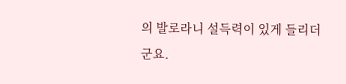의 발로라니 설득력이 있게 들리더군요.